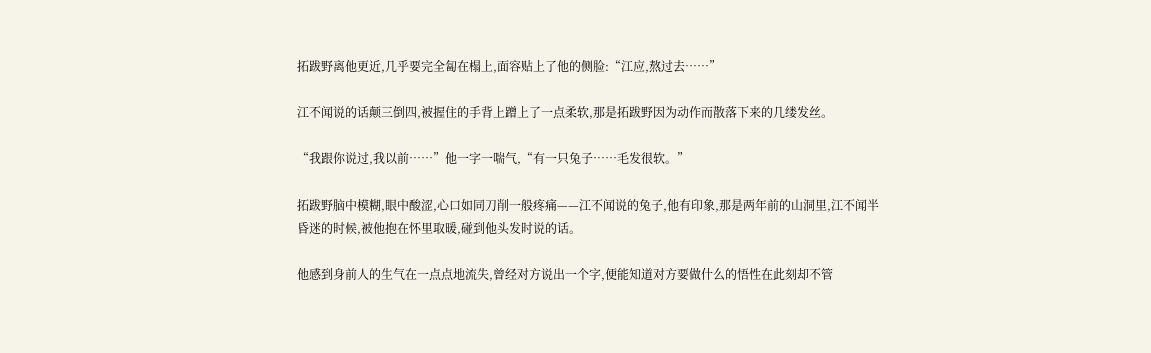拓跋野离他更近,几乎要完全匐在榻上,面容贴上了他的侧脸:“江应,熬过去……”

江不闻说的话颠三倒四,被握住的手背上蹭上了一点柔软,那是拓跋野因为动作而散落下来的几缕发丝。

“我跟你说过,我以前……”他一字一喘气,“有一只兔子……毛发很软。”

拓跋野脑中模糊,眼中酸涩,心口如同刀削一般疼痛——江不闻说的兔子,他有印象,那是两年前的山洞里,江不闻半昏迷的时候,被他抱在怀里取暖,碰到他头发时说的话。

他感到身前人的生气在一点点地流失,曾经对方说出一个字,便能知道对方要做什么的悟性在此刻却不管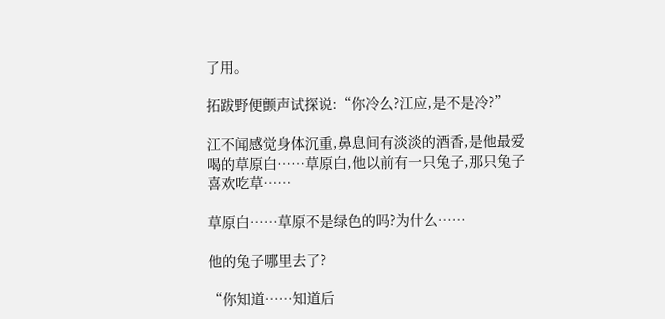了用。

拓跋野便颤声试探说:“你冷么?江应,是不是冷?”

江不闻感觉身体沉重,鼻息间有淡淡的酒香,是他最爱喝的草原白……草原白,他以前有一只兔子,那只兔子喜欢吃草……

草原白……草原不是绿色的吗?为什么……

他的兔子哪里去了?

“你知道……知道后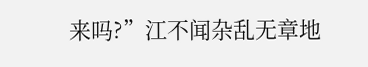来吗?”江不闻杂乱无章地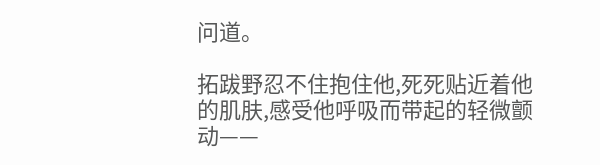问道。

拓跋野忍不住抱住他,死死贴近着他的肌肤,感受他呼吸而带起的轻微颤动——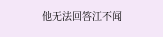他无法回答江不闻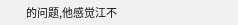的问题,他感觉江不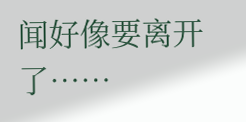闻好像要离开了……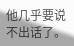他几乎要说不出话了。